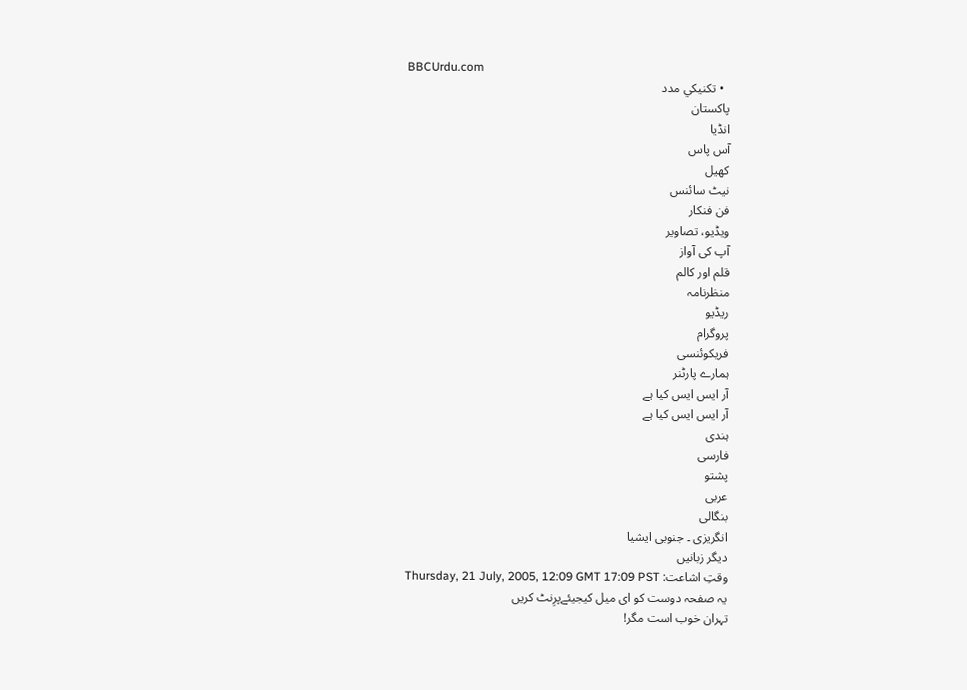BBCUrdu.com
  • تکنيکي مدد
پاکستان
انڈیا
آس پاس
کھیل
نیٹ سائنس
فن فنکار
ویڈیو، تصاویر
آپ کی آواز
قلم اور کالم
منظرنامہ
ریڈیو
پروگرام
فریکوئنسی
ہمارے پارٹنر
آر ایس ایس کیا ہے
آر ایس ایس کیا ہے
ہندی
فارسی
پشتو
عربی
بنگالی
انگریزی ۔ جنوبی ایشیا
دیگر زبانیں
وقتِ اشاعت: Thursday, 21 July, 2005, 12:09 GMT 17:09 PST
یہ صفحہ دوست کو ای میل کیجیئےپرِنٹ کریں
تہران خوب است مگر!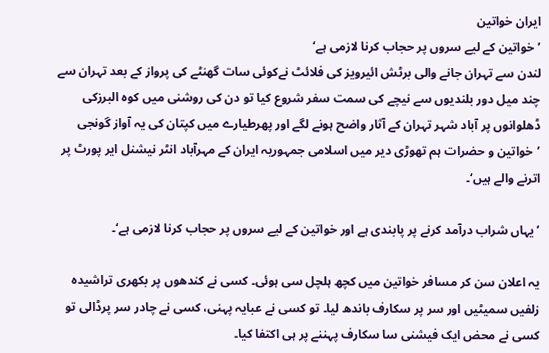ایران خواتین
’خواتین کے لیے سروں پر حجاب کرنا لازمی ہے‘
لندن سے تہران جانے والی برٹش ائیرویز کی فلائٹ نےکوئی سات گھنٹے کی پرواز کے بعد تہران سے چند میل دور بلندیوں سے نیچے کی سمت سفر شروع کیا تو دن کی روشنی میں کوہ البرزکی ڈھلوانوں پر آباد شہر تہران کے آثار واضح ہونے لگے اور پھرطیارے میں کپتان کی یہ آواز گونجی ’خواتین و حضرات ہم تھوڑی دیر میں اسلامی جمہوریہ ایران کے مہرآباد انٹر نیشنل ایر پورٹ پر اترنے والے ہیں‘۔

’یہاں شراب درآمد کرنے پر پابندی ہے اور خواتین کے لیے سروں پر حجاب کرنا لازمی ہے‘۔

یہ اعلان سن کر مسافر خواتین میں کچھ ہلچل سی ہوئی۔ کسی نے کندھوں پر بکھری تراشیدہ زلفیں سمیٹیں اور سر پر سکارف باندھ لیا۔ تو کسی نے عبایہ پہنی، کسی نے چادر سر پرڈالی تو کسی نے محض ایک فیشنی سا سکارف پہننے پر ہی اکتفا کیا۔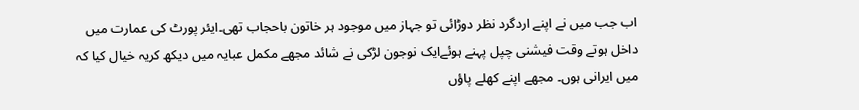اب جب میں نے اپنے اردگرد نظر دوڑائی تو جہاز میں موجود ہر خاتون باحجاب تھی۔ایئر پورٹ کی عمارت میں داخل ہوتے وقت فیشنی چپل پہنے ہوئےایک نوجون لڑکی نے شائد مجھے مکمل عبایہ میں دیکھ کریہ خیال کیا کہ میں ایرانی ہوں۔ مجھے اپنے کھلے پاؤں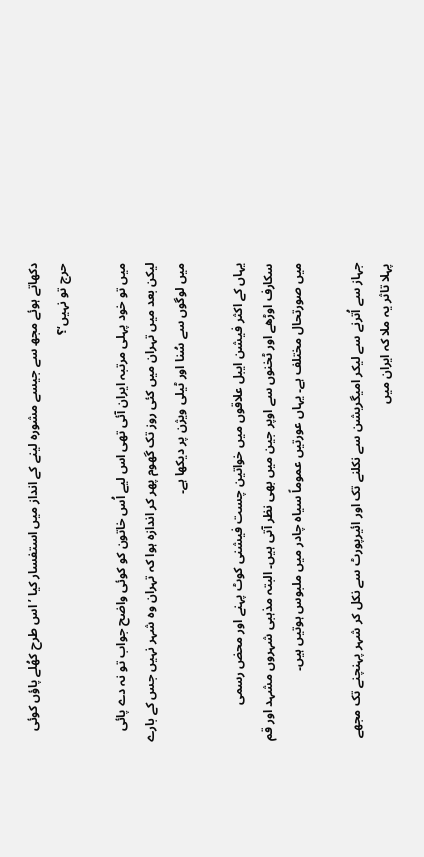دکھاتے ہوئے مجھ سے جیسے مشورہ لینے کے انداز میں استفسار کیا ’اس طرح کھُلے پاؤں کوئی حرج تو نہیں‘؟

میں تو خود پہلی مرتبہ ایران آئی تھی اس لیے اُس خاتون کو کوئی واضح جواب تو نہ دے پائی لیکن بعد میں تہران میں کئی روز تک گھوم پھر کر اندازہ ہوا کہ تہران وہ شہر نہیں جس کے بارے میں لوگوں سے سُنا اور ٹیلی ویژن پر دیکھا ہے۔

یہاں کے اکثر فیشن ایبل علاقوں میں خواتین چست فیشنی کوٹ پہنے اور محض رسمی سکارف اوڑھے اور ٹخنوں سے اوپر جین میں بھی نظر آتی ہیں۔ البتہ مذہبی شہروں مشہد اور قم میں صورتحال مختلف ہے۔ یہاں عورتیں عموماً سیاہ چادر میں ملبوس ہوتیں ہیں۔

جہاز سے اُترنے سے لیکر امیگریشن سے نکلنے تک اور ائیرپورٹ سے نکل کر شہر پہنچنے تک مجھے پہلا تاثر یہ ملا کہ ایران میں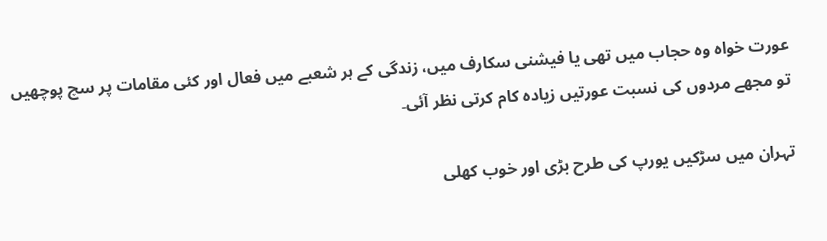عورت خواہ وہ حجاب میں تھی یا فیشنی سکارف میں، زندگی کے ہر شعبے میں فعال اور کئی مقامات پر سچ پوچھیں تو مجھے مردوں کی نسبت عورتیں زیادہ کام کرتی نظر آئی۔

تہران میں سڑکیں یورپ کی طرح بڑی اور خوب کھلی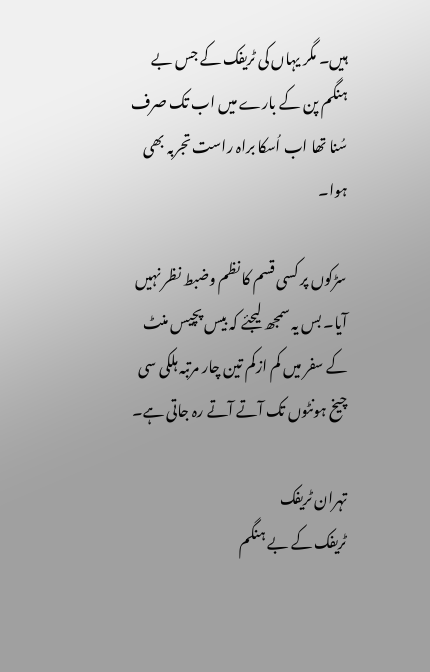ہیں۔ مگر یہاں کی ٹریفک کے جس بے ہنگم پن کے بارے میں اب تک صرف سُنا تھا اب اُسکا براہ راست تجربہ بھی ہوا۔

سڑکوں پر کسی قسم کا نظم وضبط نظر نہیں آیا۔ بس یہ سمجھ لیجئے کہ بیس پچیس منٹ کے سفر میں کم ازکم تین چار مرتبہ ہلکی سی چیخ ہونٹوں تک آتے آتے رہ جاتی ہے۔

تہران ٹریفک
ٹریفک کے بے ہنگم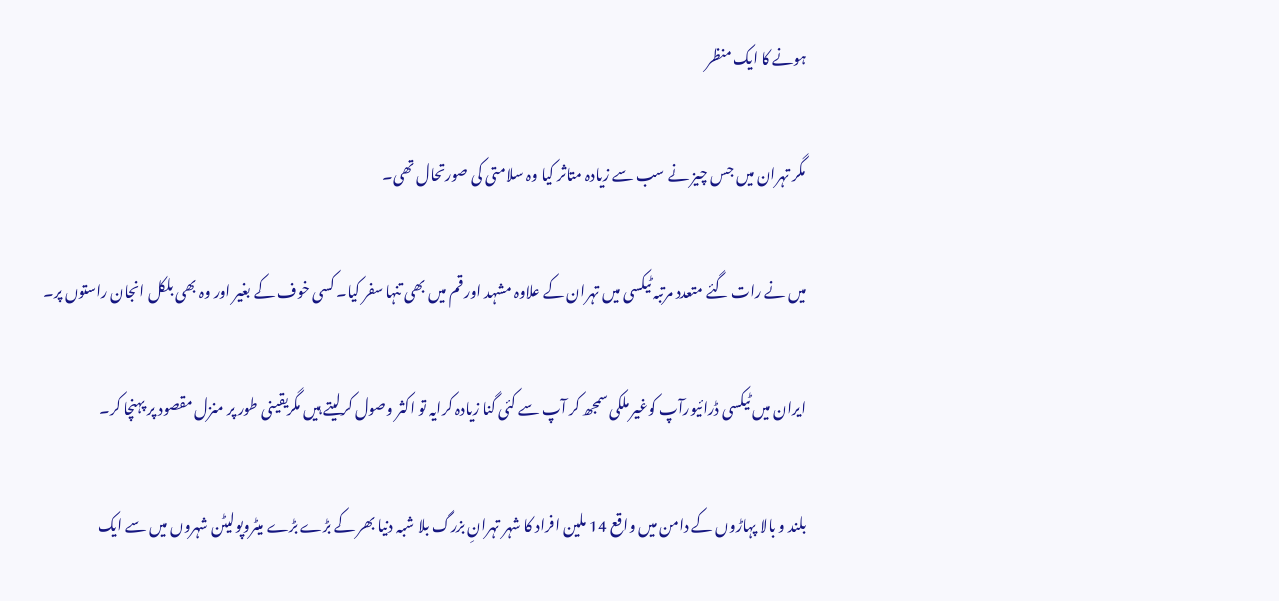ہونے کا ایک منظر

مگر تہران میں جس چیز نے سب سے زیادہ متاثر کیا وہ سلامتی کی صورتحال تھی۔

میں نے رات گئے متعدد مرتبہ ٹیکسی میں تہران کے علاوہ مشہد اور قم میں بھی تنہا سفر کیا۔ کسی خوف کے بغیر اور وہ بھی بلکل انجان راستوں پر۔

ایران میں ٹیکسی ڈرائیورآپ کوغیر ملکی سمجھ کر آپ سے کئی گنا زیادہ کرایہ تو اکثر وصول کرلیتے ہیں مگریقینی طور پر منزل مقصود پر پہنچا کر۔

بلند و بالا پہاڑوں کے دامن میں واقع 14 ملین افراد کا شہر تہرانِ بزرگ بلا شبہ دنیا بھر کے بڑے بڑے میٹروپولیٹن شہروں میں سے ایک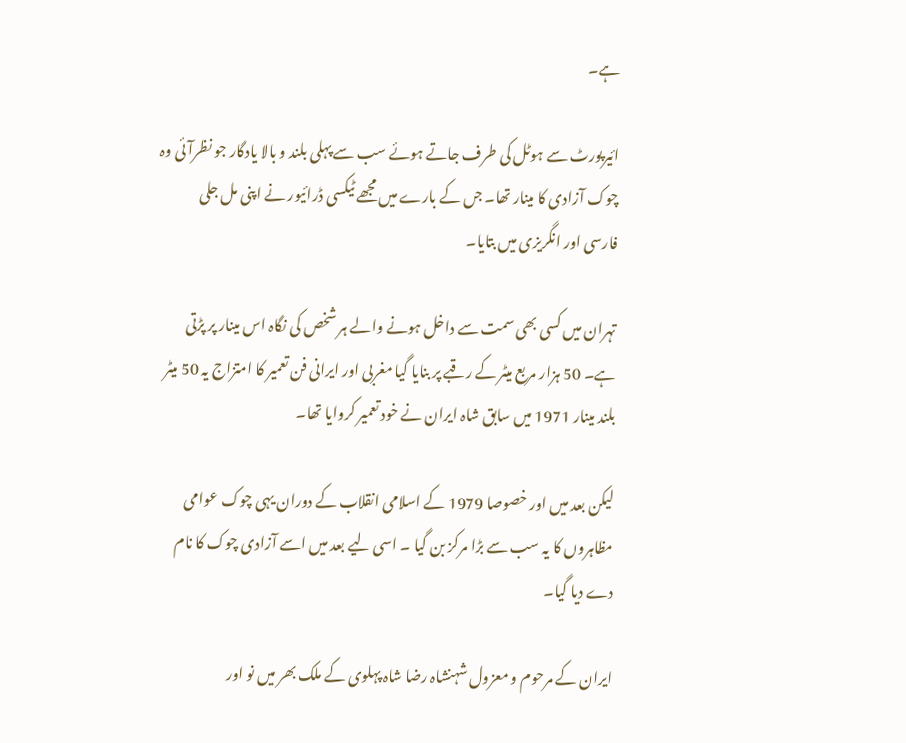ہے۔

ائیرپورٹ سے ہوٹل کی طرف جاتے ہوئے سب سے پہلی بلند و بالا یادگار جو نظرآئی وہ چوک آزادی کا مینار تھا۔ جں کے بارے میں مجھے ٹیکسی ڈرائیور نے اپنی مل جلی فارسی اور انگریزی میں بتایا۔

تہران میں کسی بھی سمت سے داخل ہونے والے ہر شخص کی نگاہ اس مینار پر پڑتی ہے۔ 50 ہزار مربع میٹر کے رقبے پر بنایا گیا مغربی اور ایرانی فن تعمیر کا امتزاج یہ 50 میٹر بلند مینار 1971 میں سابق شاہ ایران نے خود تعمیر کروایا تھا۔

لیکن بعد میں اور خصوصا 1979 کے اسلامی انقلاب کے دوران یہی چوک عوامی مظاہروں کا یہ سب سے بڑا مرکز بن گیا ۔ اسی لیے بعد میں اسے آزادی چوک کا نام دے دیا گیا۔

ایران کے مرحوم و معزول شہنشاہ رضا شاہ پہلوی کے ملک بھر میں نو اور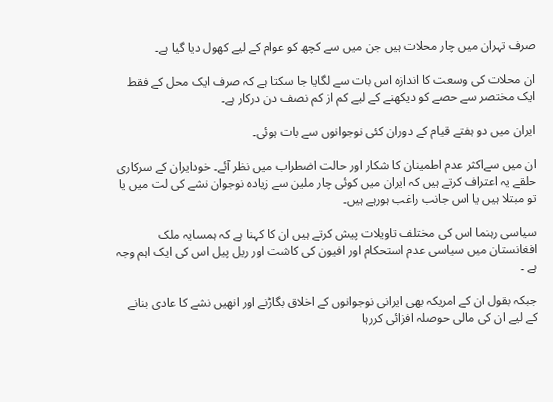صرف تہران میں چار محلات ہیں جن میں سے کچھ کو عوام کے لیے کھول دیا گیا ہے۔

ان محلات کی وسعت کا اندازہ اس بات سے لگایا جا سکتا ہے کہ صرف ایک محل کے فقط ایک مختصر سے حصے کو دیکھنے کے لیے کم از کم نصف دن درکار ہے۔

ایران میں دو ہفتے قیام کے دوران کئی نوجوانوں سے بات ہوئی۔

ان میں سےاکثر عدم اطمینان کا شکار اور حالت اضطراب میں نظر آئے۔ خودایران کے سرکاری حلقے یہ اعتراف کرتے ہیں کہ ایران میں کوئی چار ملین سے زیادہ نوجوان نشے کی لت میں یا تو مبتلا ہیں یا اس جانب راغب ہورہے ہیں۔

سیاسی رہنما اس کی مختلف تاویلات پیش کرتے ہیں ان کا کہنا ہے کہ ہمسایہ ملک افغانستان میں سیاسی عدم استحکام اور افیون کی کاشت اور ریل پیل اس کی ایک اہم وجہ ہے ۔

جبکہ بقول ان کے امریکہ بھی ایرانی نوجوانوں کے اخلاق بگاڑنے اور انھیں نشے کا عادی بنانے کے لیے ان کی مالی حوصلہ افزائی کررہا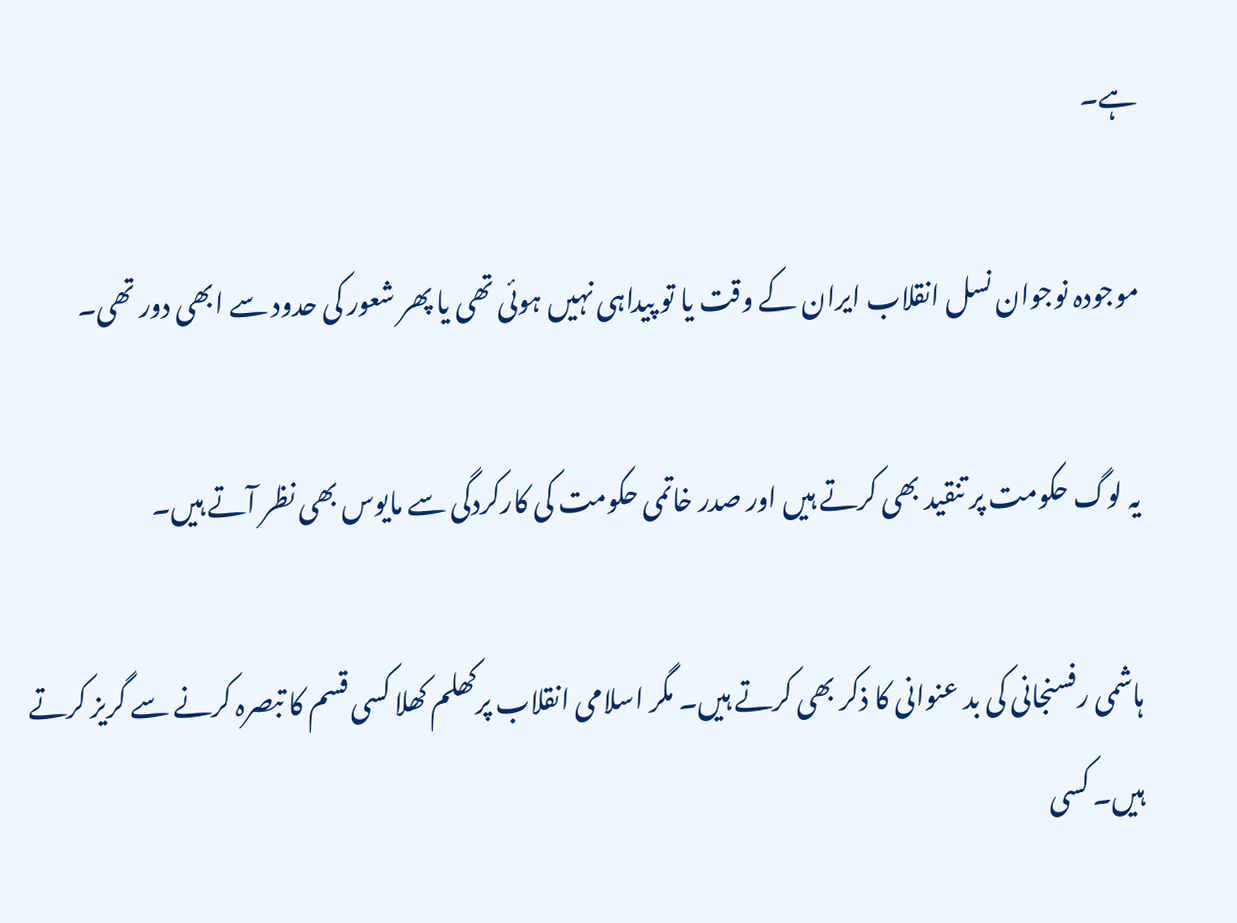ہے۔

موجودہ نوجوان نسل انقلاب ایران کے وقت یا تو پیداہی نہیں ہوئی تھی یا پھر شعور کی حدود سے ابھی دور تھی۔

یہ لوگ حکومت پر تنقید بھی کرتے ہیں اور صدر خاتمی حکومت کی کارکردگی سے مایوس بھی نظر آتے ہیں۔

ہاشمی رفسنجانی کی بد عنوانی کا ذکر بھی کرتے ہیں۔ مگر اسلامی انقلاب پرکھلم کھلا کسی قسم کا تبصرہ کرنے سے گریز کرتے ہیں۔ کسی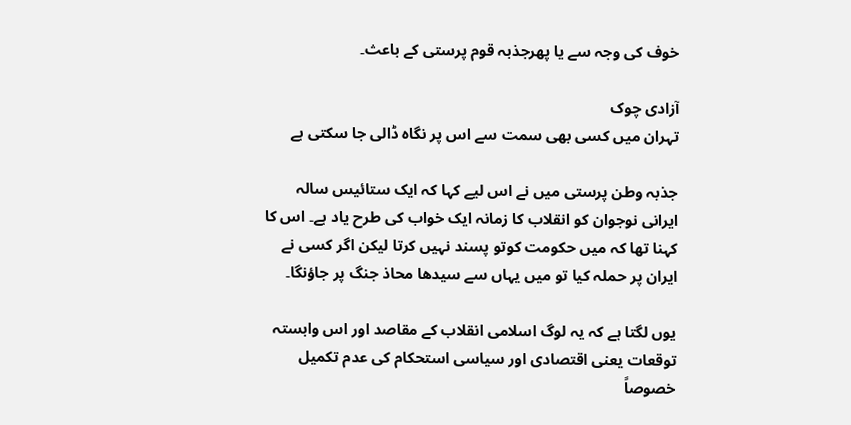خوف کی وجہ سے یا پھرجذبہ قوم پرستی کے باعث۔

آزادی چوک
تہران میں کسی بھی سمت سے اس پر نگاہ ڈالی جا سکتی ہے

جذبہ وطن پرستی میں نے اس لیے کہا کہ ایک ستائیس سالہ ایرانی نوجوان کو انقلاب کا زمانہ ایک خواب کی طرح یاد ہے۔ اس کا کہنا تھا کہ میں حکومت کوتو پسند نہیں کرتا لیکن اگر کسی نے ایران پر حملہ کیا تو میں یہاں سے سیدھا محاذ جنگ پر جاؤنگا۔

یوں لگتا ہے کہ یہ لوگ اسلامی انقلاب کے مقاصد اور اس وابستہ توقعات یعنی اقتصادی اور سیاسی استحکام کی عدم تکمیل خصوصاً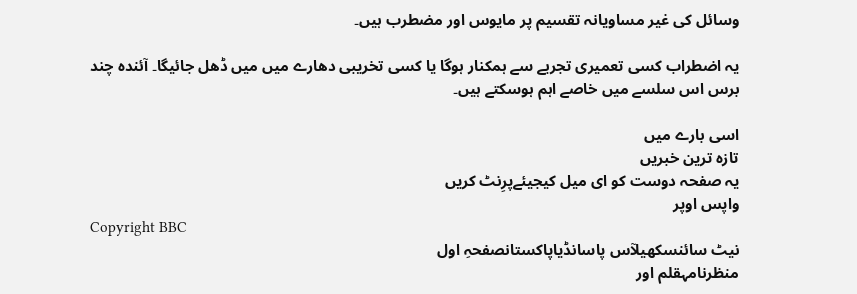وسائل کی غیر مساویانہ تقسیم پر مایوس اور مضطرب ہیں۔

یہ اضطراب کسی تعمیری تجربے سے ہمکنار ہوگا یا کسی تخریبی دھارے میں میں ڈھل جائیگا۔ آئندہ چند برس اس سلسے میں خاصے اہم ہوسکتے ہیں۔

اسی بارے میں
تازہ ترین خبریں
یہ صفحہ دوست کو ای میل کیجیئےپرِنٹ کریں
واپس اوپر
Copyright BBC
نیٹ سائنسکھیلآس پاسانڈیاپاکستانصفحہِ اول
منظرنامہقلم اور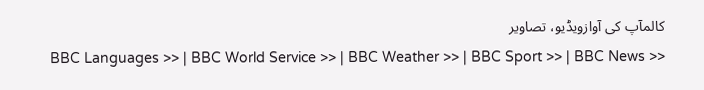کالمآپ کی آوازویڈیو، تصاویر
BBC Languages >> | BBC World Service >> | BBC Weather >> | BBC Sport >> | BBC News >>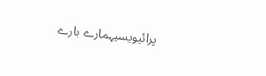پرائیویسیہمارے بارے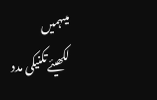میںہمیں لکھیئےتکنیکی مدد